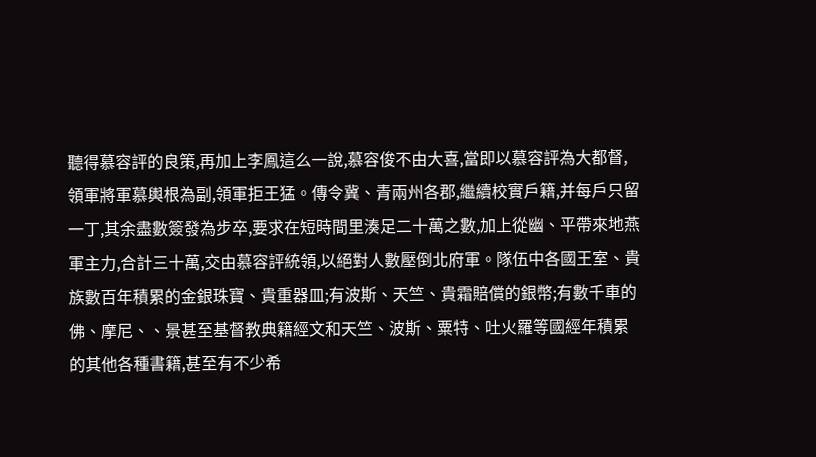聽得慕容評的良策,再加上李鳳這么一說,慕容俊不由大喜,當即以慕容評為大都督,領軍將軍慕輿根為副,領軍拒王猛。傳令冀、青兩州各郡,繼續校實戶籍,并每戶只留一丁,其余盡數簽發為步卒,要求在短時間里湊足二十萬之數,加上從幽、平帶來地燕軍主力,合計三十萬,交由慕容評統領,以絕對人數壓倒北府軍。隊伍中各國王室、貴族數百年積累的金銀珠寶、貴重器皿;有波斯、天竺、貴霜賠償的銀幣;有數千車的佛、摩尼、、景甚至基督教典籍經文和天竺、波斯、粟特、吐火羅等國經年積累的其他各種書籍,甚至有不少希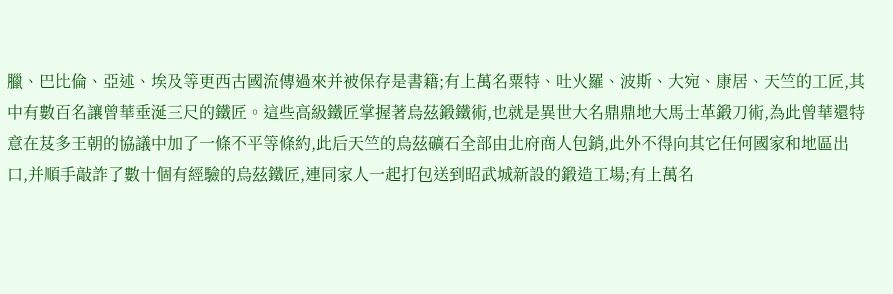臘、巴比倫、亞述、埃及等更西古國流傳過來并被保存是書籍;有上萬名粟特、吐火羅、波斯、大宛、康居、天竺的工匠,其中有數百名讓曾華垂涎三尺的鐵匠。這些高級鐵匠掌握著烏茲鍛鐵術,也就是異世大名鼎鼎地大馬士革鍛刀術,為此曾華還特意在芨多王朝的協議中加了一條不平等條約,此后天竺的烏茲礦石全部由北府商人包銷,此外不得向其它任何國家和地區出口,并順手敲詐了數十個有經驗的烏茲鐵匠,連同家人一起打包送到昭武城新設的鍛造工場;有上萬名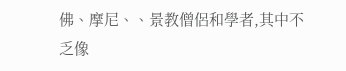佛、摩尼、、景教僧侶和學者,其中不乏像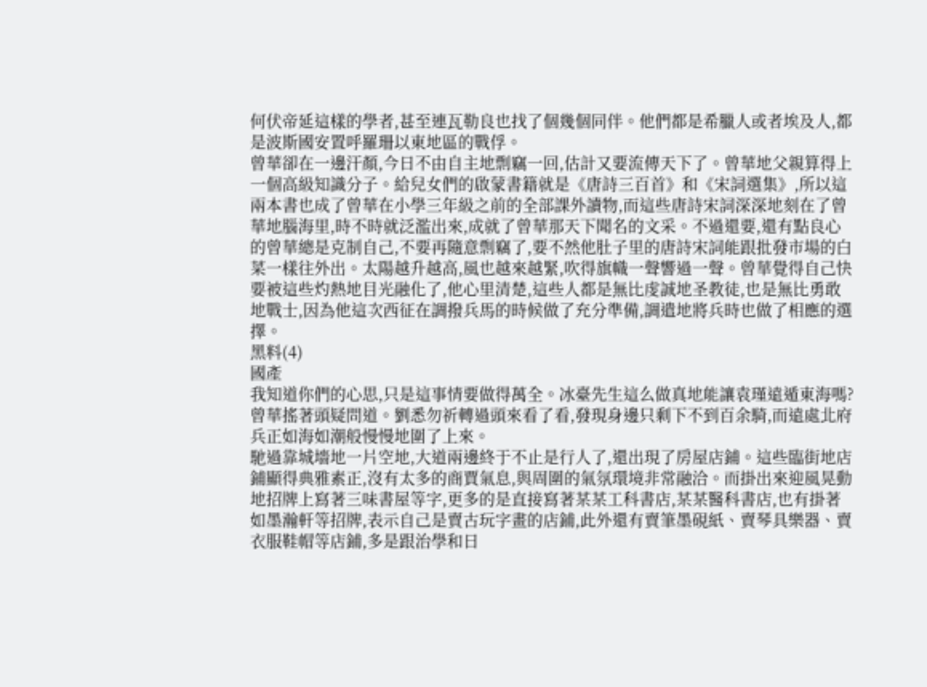何伏帝延這樣的學者,甚至連瓦勒良也找了個幾個同伴。他們都是希臘人或者埃及人,都是波斯國安置呼羅珊以東地區的戰俘。
曾華卻在一邊汗顏,今日不由自主地剽竊一回,估計又要流傳天下了。曾華地父親算得上一個高級知識分子。給兒女們的啟蒙書籍就是《唐詩三百首》和《宋詞選集》,所以這兩本書也成了曾華在小學三年級之前的全部課外讀物,而這些唐詩宋詞深深地刻在了曾華地腦海里,時不時就泛濫出來,成就了曾華那天下聞名的文采。不過還要,還有點良心的曾華總是克制自己,不要再隨意剽竊了,要不然他肚子里的唐詩宋詞能跟批發市場的白菜一樣往外出。太陽越升越高,風也越來越緊,吹得旗幟一聲響過一聲。曾華覺得自己快要被這些灼熱地目光融化了,他心里清楚,這些人都是無比虔誠地圣教徒,也是無比勇敢地戰士,因為他這次西征在調撥兵馬的時候做了充分準備,調遣地將兵時也做了相應的選擇。
黑料(4)
國產
我知道你們的心思,只是這事情要做得萬全。冰臺先生這么做真地能讓袁瑾遠遁東海嗎?曾華搖著頭疑問道。劉悉勿祈轉過頭來看了看,發現身邊只剩下不到百余騎,而遠處北府兵正如海如潮般慢慢地圍了上來。
馳過靠城墻地一片空地,大道兩邊終于不止是行人了,還出現了房屋店鋪。這些臨街地店鋪顯得典雅素正,沒有太多的商賈氣息,與周圍的氣氛環境非常融洽。而掛出來迎風晃動地招牌上寫著三味書屋等字,更多的是直接寫著某某工科書店,某某醫科書店,也有掛著如墨瀚軒等招牌,表示自己是賣古玩字畫的店鋪,此外還有賣筆墨硯紙、賣琴具樂器、賣衣服鞋帽等店鋪,多是跟治學和日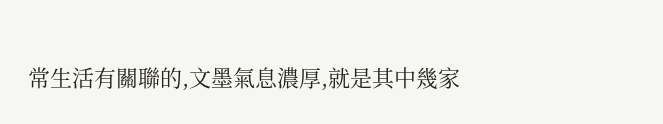常生活有關聯的,文墨氣息濃厚,就是其中幾家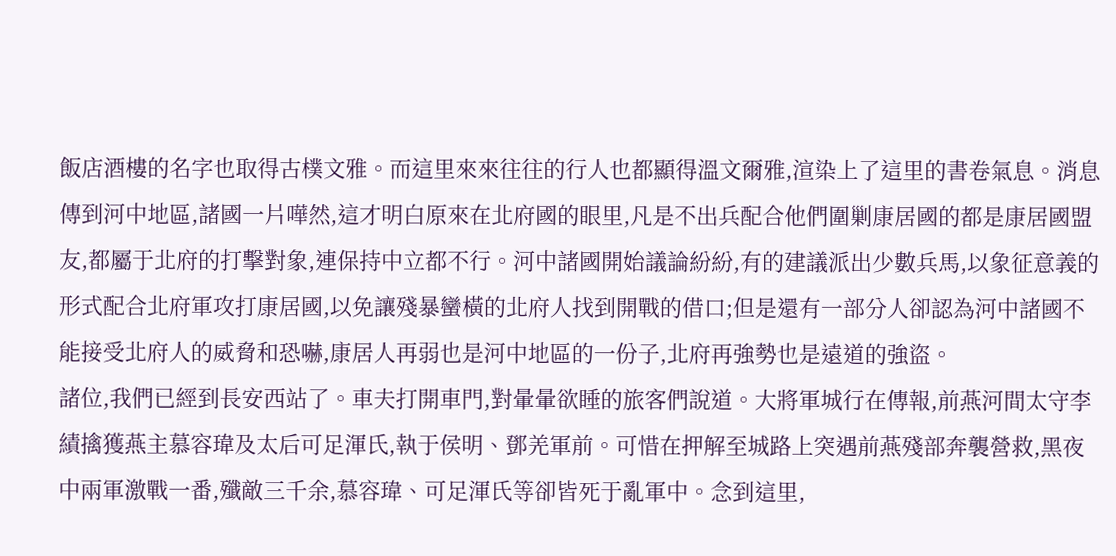飯店酒樓的名字也取得古樸文雅。而這里來來往往的行人也都顯得溫文爾雅,渲染上了這里的書卷氣息。消息傳到河中地區,諸國一片嘩然,這才明白原來在北府國的眼里,凡是不出兵配合他們圍剿康居國的都是康居國盟友,都屬于北府的打擊對象,連保持中立都不行。河中諸國開始議論紛紛,有的建議派出少數兵馬,以象征意義的形式配合北府軍攻打康居國,以免讓殘暴蠻橫的北府人找到開戰的借口;但是還有一部分人卻認為河中諸國不能接受北府人的威脅和恐嚇,康居人再弱也是河中地區的一份子,北府再強勢也是遠道的強盜。
諸位,我們已經到長安西站了。車夫打開車門,對暈暈欲睡的旅客們說道。大將軍城行在傳報,前燕河間太守李績擒獲燕主慕容瑋及太后可足渾氏,執于侯明、鄧羌軍前。可惜在押解至城路上突遇前燕殘部奔襲營救,黑夜中兩軍激戰一番,殲敵三千余,慕容瑋、可足渾氏等卻皆死于亂軍中。念到這里,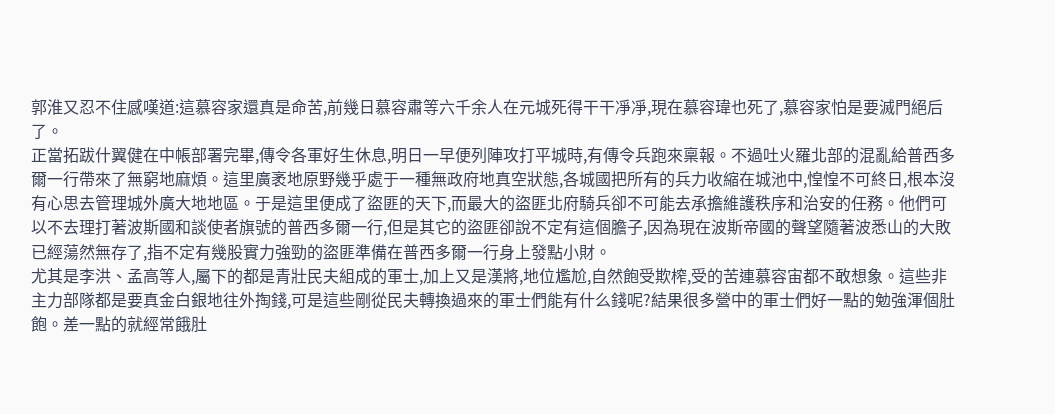郭淮又忍不住感嘆道:這慕容家還真是命苦,前幾日慕容肅等六千余人在元城死得干干凈凈,現在慕容瑋也死了,慕容家怕是要滅門絕后了。
正當拓跋什翼健在中帳部署完畢,傳令各軍好生休息,明日一早便列陣攻打平城時,有傳令兵跑來稟報。不過吐火羅北部的混亂給普西多爾一行帶來了無窮地麻煩。這里廣袤地原野幾乎處于一種無政府地真空狀態,各城國把所有的兵力收縮在城池中,惶惶不可終日,根本沒有心思去管理城外廣大地地區。于是這里便成了盜匪的天下,而最大的盜匪北府騎兵卻不可能去承擔維護秩序和治安的任務。他們可以不去理打著波斯國和談使者旗號的普西多爾一行,但是其它的盜匪卻說不定有這個膽子,因為現在波斯帝國的聲望隨著波悉山的大敗已經蕩然無存了,指不定有幾股實力強勁的盜匪準備在普西多爾一行身上發點小財。
尤其是李洪、孟高等人,屬下的都是青壯民夫組成的軍士,加上又是漢將,地位尷尬,自然飽受欺榨,受的苦連慕容宙都不敢想象。這些非主力部隊都是要真金白銀地往外掏錢,可是這些剛從民夫轉換過來的軍士們能有什么錢呢?結果很多營中的軍士們好一點的勉強渾個肚飽。差一點的就經常餓肚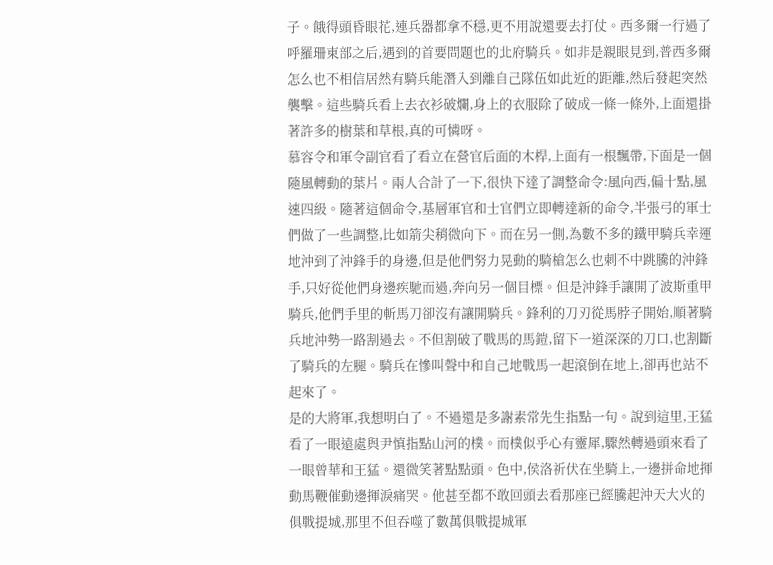子。餓得頭昏眼花,連兵器都拿不穩,更不用說還要去打仗。西多爾一行過了呼羅珊東部之后,遇到的首要問題也的北府騎兵。如非是親眼見到,普西多爾怎么也不相信居然有騎兵能潛入到離自己隊伍如此近的距離,然后發起突然襲擊。這些騎兵看上去衣衫破爛,身上的衣服除了破成一條一條外,上面還掛著許多的樹葉和草根,真的可憐呀。
慕容令和軍令副官看了看立在營官后面的木桿,上面有一根飄帶,下面是一個隨風轉動的葉片。兩人合計了一下,很快下達了調整命令:風向西,偏十點,風速四級。隨著這個命令,基層軍官和士官們立即轉達新的命令,半張弓的軍士們做了一些調整,比如箭尖稍微向下。而在另一側,為數不多的鐵甲騎兵幸運地沖到了沖鋒手的身邊,但是他們努力晃動的騎槍怎么也刺不中跳騰的沖鋒手,只好從他們身邊疾馳而過,奔向另一個目標。但是沖鋒手讓開了波斯重甲騎兵,他們手里的斬馬刀卻沒有讓開騎兵。鋒利的刀刃從馬脖子開始,順著騎兵地沖勢一路割過去。不但割破了戰馬的馬鎧,留下一道深深的刀口,也割斷了騎兵的左腿。騎兵在慘叫聲中和自己地戰馬一起滾倒在地上,卻再也站不起來了。
是的大將軍,我想明白了。不過還是多謝素常先生指點一句。說到這里,王猛看了一眼遠處與尹慎指點山河的樸。而樸似乎心有靈犀,驟然轉過頭來看了一眼曾華和王猛。還微笑著點點頭。色中,侯洛祈伏在坐騎上,一邊拼命地揮動馬鞭催動邊揮淚痛哭。他甚至都不敢回頭去看那座已經騰起沖天大火的俱戰提城,那里不但吞噬了數萬俱戰提城軍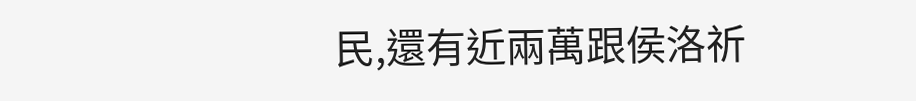民,還有近兩萬跟侯洛祈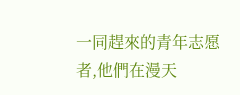一同趕來的青年志愿者,他們在漫天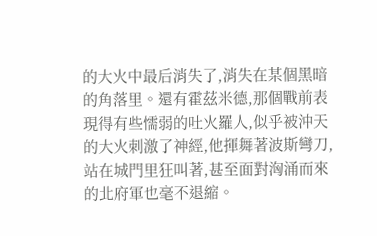的大火中最后消失了,消失在某個黑暗的角落里。還有霍茲米德,那個戰前表現得有些懦弱的吐火羅人,似乎被沖天的大火刺激了神經,他揮舞著波斯彎刀,站在城門里狂叫著,甚至面對洶涌而來的北府軍也毫不退縮。